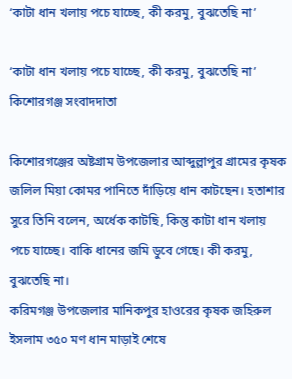‘কাটা ধান খলায় পচে যাচ্ছে, কী করমু, বুঝতেছি না’

‘কাটা ধান খলায় পচে যাচ্ছে, কী করমু, বুঝতেছি না’
কিশোরগঞ্জ সংবাদদাতা

কিশোরগঞ্জের অষ্টগ্রাম উপজেলার আব্দুল্লাপুর গ্রামের কৃষক জলিল মিয়া কোমর পানিতে দাঁড়িয়ে ধান কাটছেন। হতাশার সুরে তিনি বলেন, অর্ধেক কাটছি, কিন্তু কাটা ধান খলায় পচে যাচ্ছে। বাকি ধানের জমি ডুবে গেছে। কী করমু, বুঝতেছি না।
করিমগঞ্জ উপজেলার মানিকপুর হাওরের কৃষক জহিরুল ইসলাম ৩৫০ মণ ধান মাড়াই শেষে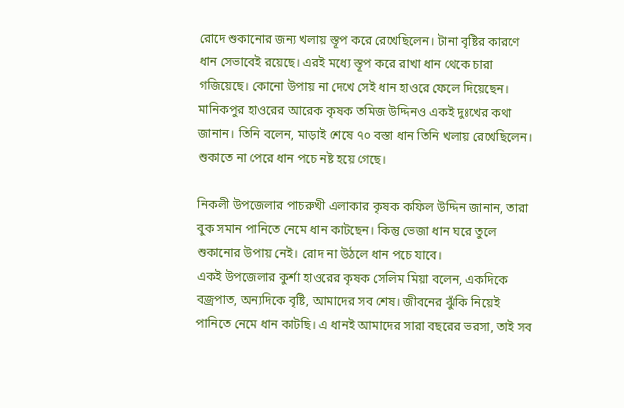রোদে শুকানোর জন্য খলায় স্তূপ করে রেখেছিলেন। টানা বৃষ্টির কারণে ধান সেভাবেই রয়েছে। এরই মধ্যে স্তূপ করে রাখা ধান থেকে চারা গজিয়েছে। কোনো উপায় না দেখে সেই ধান হাওরে ফেলে দিয়েছেন।
মানিকপুর হাওরের আরেক কৃষক তমিজ উদ্দিনও একই দুঃখের কথা জানান। তিনি বলেন, মাড়াই শেষে ৭০ বস্তা ধান তিনি খলায় রেখেছিলেন। শুকাতে না পেরে ধান পচে নষ্ট হয়ে গেছে।

নিকলী উপজেলার পাচরুখী এলাকার কৃষক কফিল উদ্দিন জানান, তারা বুক সমান পানিতে নেমে ধান কাটছেন। কিন্তু ভেজা ধান ঘরে তুলে শুকানোর উপায় নেই। রোদ না উঠলে ধান পচে যাবে।
একই উপজেলার কুর্শা হাওরের কৃষক সেলিম মিয়া বলেন, একদিকে বজ্রপাত, অন্যদিকে বৃষ্টি, আমাদের সব শেষ। জীবনের ঝুঁকি নিয়েই পানিতে নেমে ধান কাটছি। এ ধানই আমাদের সারা বছরের ভরসা, তাই সব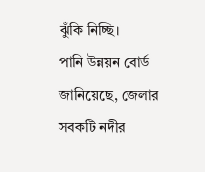ঝুঁকি নিচ্ছি।
পানি উন্নয়ন বোর্ড জানিয়েছে, জেলার সবকটি নদীর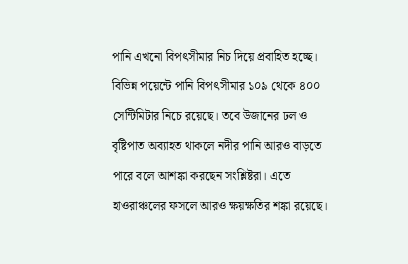পানি এখনো বিপৎসীমার নিচ দিয়ে প্রবাহিত হচ্ছে। বিভিন্ন পয়েন্টে পানি বিপৎসীমার ১০৯ থেকে ৪০০ সেন্টিমিটার নিচে রয়েছে। তবে উজানের ঢল ও বৃষ্টিপাত অব্যাহত থাকলে নদীর পানি আরও বাড়তে পারে বলে আশঙ্কা করছেন সংশ্লিষ্টরা। এতে হাওরাঞ্চলের ফসলে আরও ক্ষয়ক্ষতির শঙ্কা রয়েছে।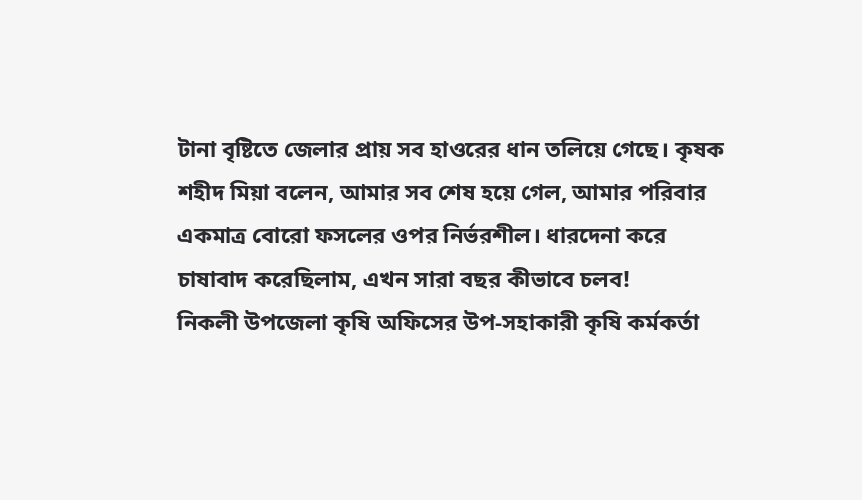টানা বৃষ্টিতে জেলার প্রায় সব হাওরের ধান তলিয়ে গেছে। কৃষক শহীদ মিয়া বলেন, আমার সব শেষ হয়ে গেল, আমার পরিবার একমাত্র বোরো ফসলের ওপর নির্ভরশীল। ধারদেনা করে চাষাবাদ করেছিলাম, এখন সারা বছর কীভাবে চলব!
নিকলী উপজেলা কৃষি অফিসের উপ-সহাকারী কৃষি কর্মকর্তা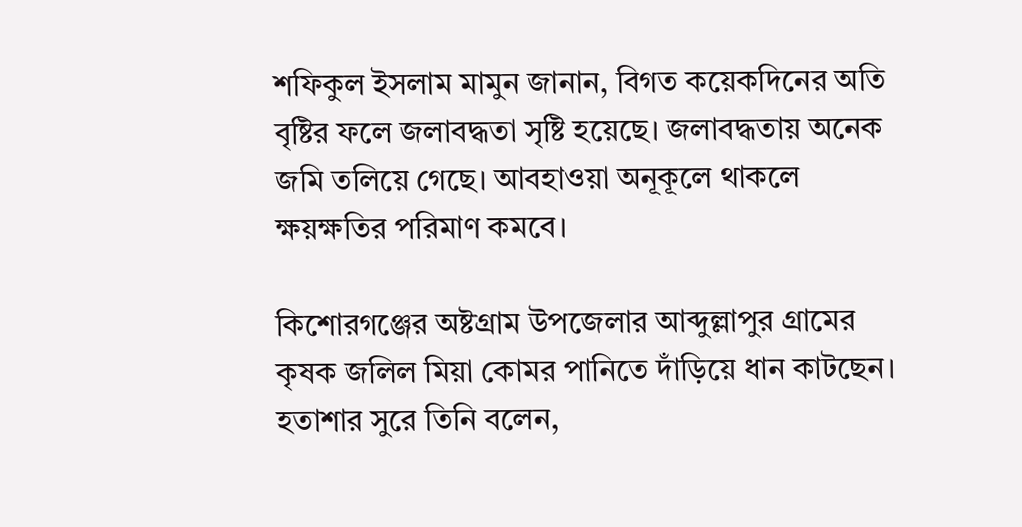শফিকুল ইসলাম মামুন জানান, বিগত কয়েকদিনের অতি বৃষ্টির ফলে জলাবদ্ধতা সৃষ্টি হয়েছে। জলাবদ্ধতায় অনেক জমি তলিয়ে গেছে। আবহাওয়া অনূকূলে থাকলে ক্ষয়ক্ষতির পরিমাণ কমবে।

কিশোরগঞ্জের অষ্টগ্রাম উপজেলার আব্দুল্লাপুর গ্রামের কৃষক জলিল মিয়া কোমর পানিতে দাঁড়িয়ে ধান কাটছেন। হতাশার সুরে তিনি বলেন,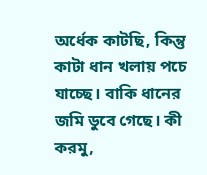অর্ধেক কাটছি, কিন্তু কাটা ধান খলায় পচে যাচ্ছে। বাকি ধানের জমি ডুবে গেছে। কী করমু,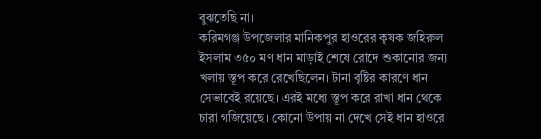বুঝতেছি না।
করিমগঞ্জ উপজেলার মানিকপুর হাওরের কৃষক জহিরুল ইসলাম ৩৫০ মণ ধান মাড়াই শেষে রোদে শুকানোর জন্য খলায় স্তূপ করে রেখেছিলেন। টানা বৃষ্টির কারণে ধান সেভাবেই রয়েছে। এরই মধ্যে স্তূপ করে রাখা ধান থেকে চারা গজিয়েছে। কোনো উপায় না দেখে সেই ধান হাওরে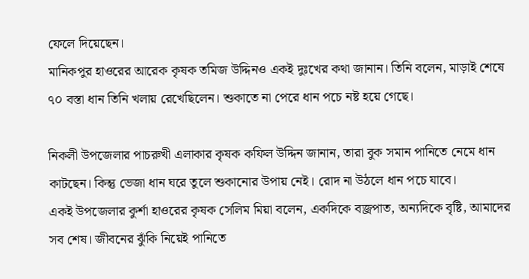ফেলে দিয়েছেন।
মানিকপুর হাওরের আরেক কৃষক তমিজ উদ্দিনও একই দুঃখের কথা জানান। তিনি বলেন, মাড়াই শেষে ৭০ বস্তা ধান তিনি খলায় রেখেছিলেন। শুকাতে না পেরে ধান পচে নষ্ট হয়ে গেছে।

নিকলী উপজেলার পাচরুখী এলাকার কৃষক কফিল উদ্দিন জানান, তারা বুক সমান পানিতে নেমে ধান কাটছেন। কিন্তু ভেজা ধান ঘরে তুলে শুকানোর উপায় নেই। রোদ না উঠলে ধান পচে যাবে।
একই উপজেলার কুর্শা হাওরের কৃষক সেলিম মিয়া বলেন, একদিকে বজ্রপাত, অন্যদিকে বৃষ্টি, আমাদের সব শেষ। জীবনের ঝুঁকি নিয়েই পানিতে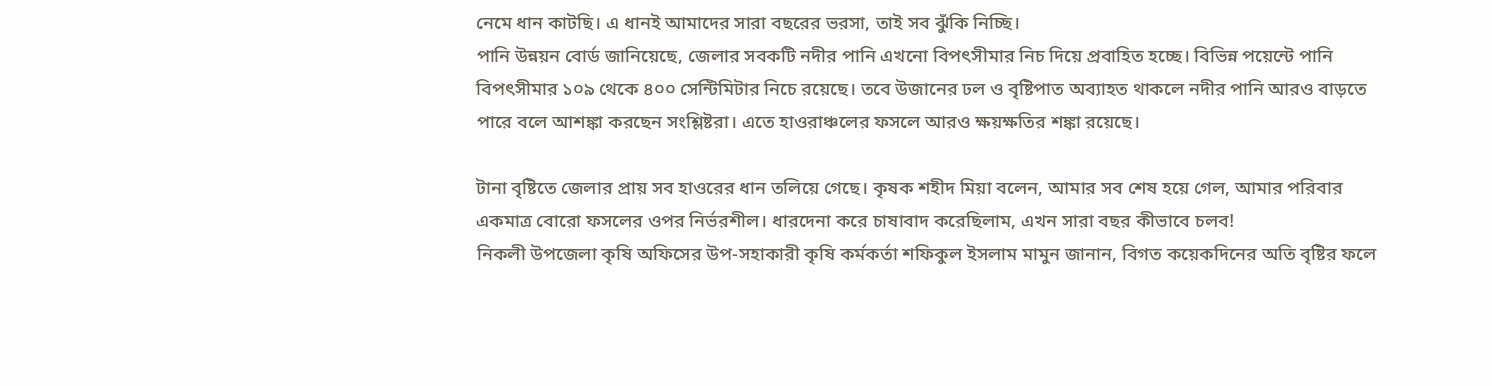নেমে ধান কাটছি। এ ধানই আমাদের সারা বছরের ভরসা, তাই সব ঝুঁকি নিচ্ছি।
পানি উন্নয়ন বোর্ড জানিয়েছে, জেলার সবকটি নদীর পানি এখনো বিপৎসীমার নিচ দিয়ে প্রবাহিত হচ্ছে। বিভিন্ন পয়েন্টে পানি বিপৎসীমার ১০৯ থেকে ৪০০ সেন্টিমিটার নিচে রয়েছে। তবে উজানের ঢল ও বৃষ্টিপাত অব্যাহত থাকলে নদীর পানি আরও বাড়তে পারে বলে আশঙ্কা করছেন সংশ্লিষ্টরা। এতে হাওরাঞ্চলের ফসলে আরও ক্ষয়ক্ষতির শঙ্কা রয়েছে।

টানা বৃষ্টিতে জেলার প্রায় সব হাওরের ধান তলিয়ে গেছে। কৃষক শহীদ মিয়া বলেন, আমার সব শেষ হয়ে গেল, আমার পরিবার একমাত্র বোরো ফসলের ওপর নির্ভরশীল। ধারদেনা করে চাষাবাদ করেছিলাম, এখন সারা বছর কীভাবে চলব!
নিকলী উপজেলা কৃষি অফিসের উপ-সহাকারী কৃষি কর্মকর্তা শফিকুল ইসলাম মামুন জানান, বিগত কয়েকদিনের অতি বৃষ্টির ফলে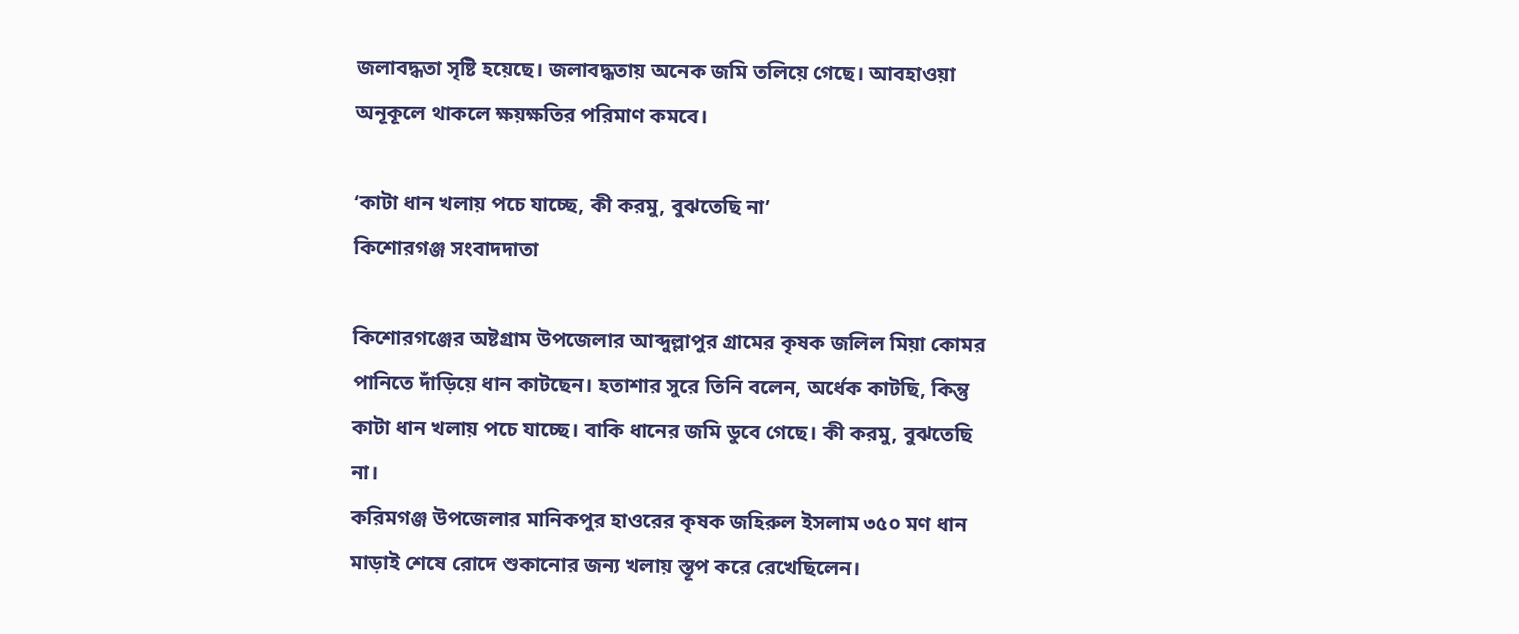জলাবদ্ধতা সৃষ্টি হয়েছে। জলাবদ্ধতায় অনেক জমি তলিয়ে গেছে। আবহাওয়া অনূকূলে থাকলে ক্ষয়ক্ষতির পরিমাণ কমবে।

‘কাটা ধান খলায় পচে যাচ্ছে, কী করমু, বুঝতেছি না’
কিশোরগঞ্জ সংবাদদাতা

কিশোরগঞ্জের অষ্টগ্রাম উপজেলার আব্দুল্লাপুর গ্রামের কৃষক জলিল মিয়া কোমর পানিতে দাঁড়িয়ে ধান কাটছেন। হতাশার সুরে তিনি বলেন, অর্ধেক কাটছি, কিন্তু কাটা ধান খলায় পচে যাচ্ছে। বাকি ধানের জমি ডুবে গেছে। কী করমু, বুঝতেছি না।
করিমগঞ্জ উপজেলার মানিকপুর হাওরের কৃষক জহিরুল ইসলাম ৩৫০ মণ ধান মাড়াই শেষে রোদে শুকানোর জন্য খলায় স্তূপ করে রেখেছিলেন।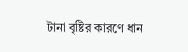টানা বৃষ্টির কারণে ধান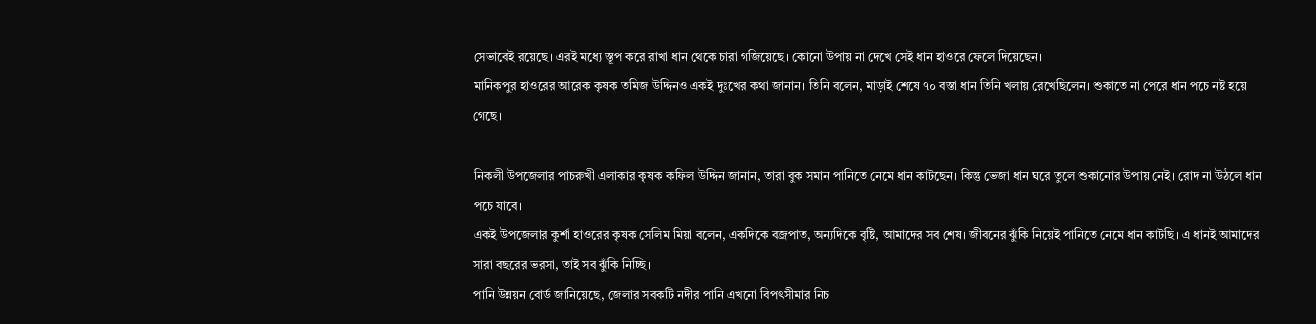সেভাবেই রয়েছে। এরই মধ্যে স্তূপ করে রাখা ধান থেকে চারা গজিয়েছে। কোনো উপায় না দেখে সেই ধান হাওরে ফেলে দিয়েছেন।
মানিকপুর হাওরের আরেক কৃষক তমিজ উদ্দিনও একই দুঃখের কথা জানান। তিনি বলেন, মাড়াই শেষে ৭০ বস্তা ধান তিনি খলায় রেখেছিলেন। শুকাতে না পেরে ধান পচে নষ্ট হয়ে গেছে।

নিকলী উপজেলার পাচরুখী এলাকার কৃষক কফিল উদ্দিন জানান, তারা বুক সমান পানিতে নেমে ধান কাটছেন। কিন্তু ভেজা ধান ঘরে তুলে শুকানোর উপায় নেই। রোদ না উঠলে ধান পচে যাবে।
একই উপজেলার কুর্শা হাওরের কৃষক সেলিম মিয়া বলেন, একদিকে বজ্রপাত, অন্যদিকে বৃষ্টি, আমাদের সব শেষ। জীবনের ঝুঁকি নিয়েই পানিতে নেমে ধান কাটছি। এ ধানই আমাদের সারা বছরের ভরসা, তাই সব ঝুঁকি নিচ্ছি।
পানি উন্নয়ন বোর্ড জানিয়েছে, জেলার সবকটি নদীর পানি এখনো বিপৎসীমার নিচ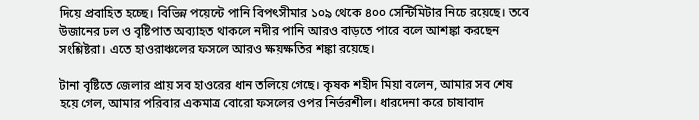দিয়ে প্রবাহিত হচ্ছে। বিভিন্ন পয়েন্টে পানি বিপৎসীমার ১০৯ থেকে ৪০০ সেন্টিমিটার নিচে রয়েছে। তবে উজানের ঢল ও বৃষ্টিপাত অব্যাহত থাকলে নদীর পানি আরও বাড়তে পারে বলে আশঙ্কা করছেন সংশ্লিষ্টরা। এতে হাওরাঞ্চলের ফসলে আরও ক্ষয়ক্ষতির শঙ্কা রয়েছে।

টানা বৃষ্টিতে জেলার প্রায় সব হাওরের ধান তলিয়ে গেছে। কৃষক শহীদ মিয়া বলেন, আমার সব শেষ হয়ে গেল, আমার পরিবার একমাত্র বোরো ফসলের ওপর নির্ভরশীল। ধারদেনা করে চাষাবাদ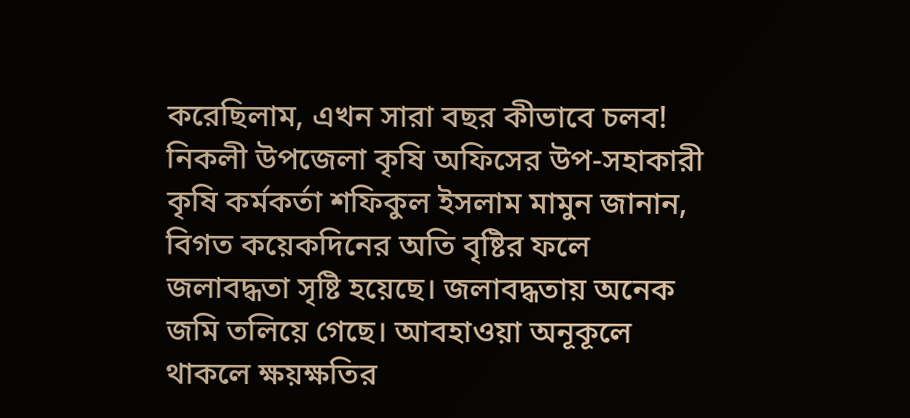করেছিলাম, এখন সারা বছর কীভাবে চলব!
নিকলী উপজেলা কৃষি অফিসের উপ-সহাকারী কৃষি কর্মকর্তা শফিকুল ইসলাম মামুন জানান, বিগত কয়েকদিনের অতি বৃষ্টির ফলে জলাবদ্ধতা সৃষ্টি হয়েছে। জলাবদ্ধতায় অনেক জমি তলিয়ে গেছে। আবহাওয়া অনূকূলে থাকলে ক্ষয়ক্ষতির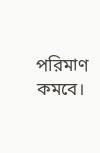পরিমাণ কমবে।